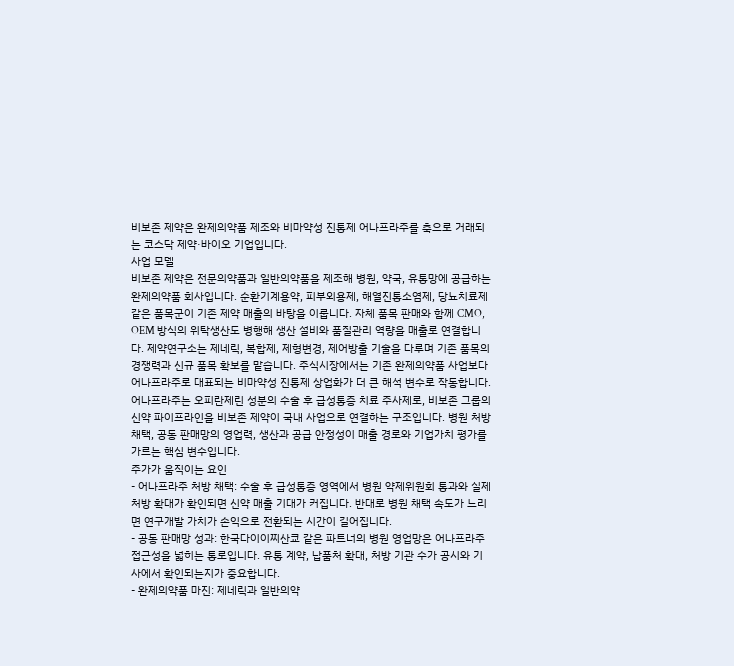비보존 제약은 완제의약품 제조와 비마약성 진통제 어나프라주를 축으로 거래되는 코스닥 제약·바이오 기업입니다.
사업 모델
비보존 제약은 전문의약품과 일반의약품을 제조해 병원, 약국, 유통망에 공급하는 완제의약품 회사입니다. 순환기계용약, 피부외용제, 해열진통소염제, 당뇨치료제 같은 품목군이 기존 제약 매출의 바탕을 이룹니다. 자체 품목 판매와 함께 CMO, OEM 방식의 위탁생산도 병행해 생산 설비와 품질관리 역량을 매출로 연결합니다. 제약연구소는 제네릭, 복합제, 제형변경, 제어방출 기술을 다루며 기존 품목의 경쟁력과 신규 품목 확보를 맡습니다. 주식시장에서는 기존 완제의약품 사업보다 어나프라주로 대표되는 비마약성 진통제 상업화가 더 큰 해석 변수로 작동합니다. 어나프라주는 오피란제린 성분의 수술 후 급성통증 치료 주사제로, 비보존 그룹의 신약 파이프라인을 비보존 제약이 국내 사업으로 연결하는 구조입니다. 병원 처방 채택, 공동 판매망의 영업력, 생산과 공급 안정성이 매출 경로와 기업가치 평가를 가르는 핵심 변수입니다.
주가가 움직이는 요인
- 어나프라주 처방 채택: 수술 후 급성통증 영역에서 병원 약제위원회 통과와 실제 처방 확대가 확인되면 신약 매출 기대가 커집니다. 반대로 병원 채택 속도가 느리면 연구개발 가치가 손익으로 전환되는 시간이 길어집니다.
- 공동 판매망 성과: 한국다이이찌산쿄 같은 파트너의 병원 영업망은 어나프라주 접근성을 넓히는 통로입니다. 유통 계약, 납품처 확대, 처방 기관 수가 공시와 기사에서 확인되는지가 중요합니다.
- 완제의약품 마진: 제네릭과 일반의약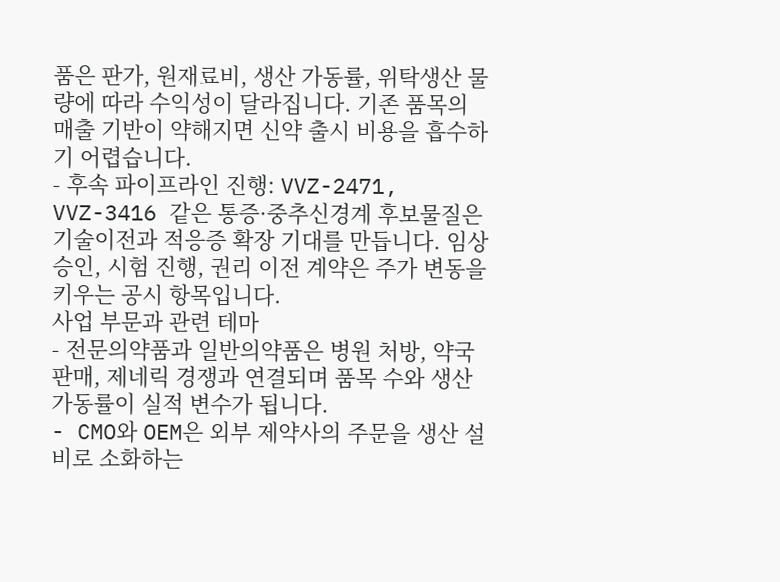품은 판가, 원재료비, 생산 가동률, 위탁생산 물량에 따라 수익성이 달라집니다. 기존 품목의 매출 기반이 약해지면 신약 출시 비용을 흡수하기 어렵습니다.
- 후속 파이프라인 진행: VVZ-2471, VVZ-3416 같은 통증·중추신경계 후보물질은 기술이전과 적응증 확장 기대를 만듭니다. 임상 승인, 시험 진행, 권리 이전 계약은 주가 변동을 키우는 공시 항목입니다.
사업 부문과 관련 테마
- 전문의약품과 일반의약품은 병원 처방, 약국 판매, 제네릭 경쟁과 연결되며 품목 수와 생산 가동률이 실적 변수가 됩니다.
- CMO와 OEM은 외부 제약사의 주문을 생산 설비로 소화하는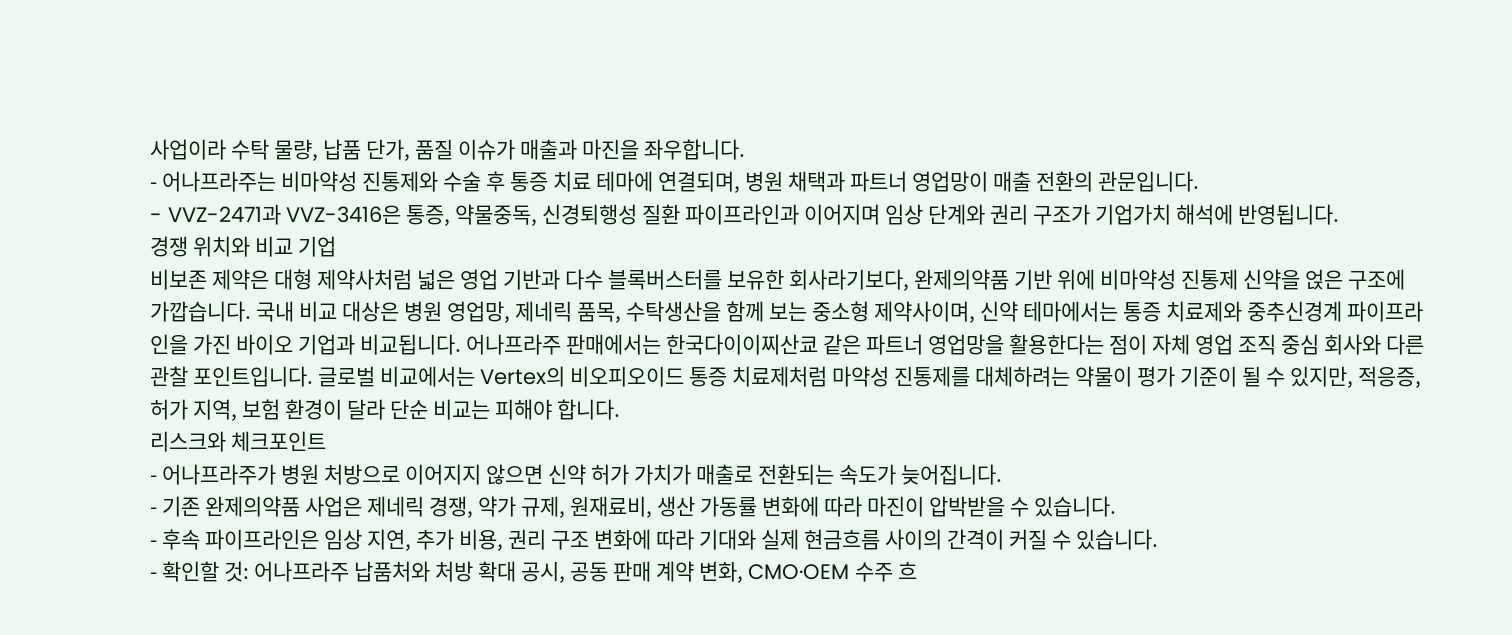사업이라 수탁 물량, 납품 단가, 품질 이슈가 매출과 마진을 좌우합니다.
- 어나프라주는 비마약성 진통제와 수술 후 통증 치료 테마에 연결되며, 병원 채택과 파트너 영업망이 매출 전환의 관문입니다.
- VVZ-2471과 VVZ-3416은 통증, 약물중독, 신경퇴행성 질환 파이프라인과 이어지며 임상 단계와 권리 구조가 기업가치 해석에 반영됩니다.
경쟁 위치와 비교 기업
비보존 제약은 대형 제약사처럼 넓은 영업 기반과 다수 블록버스터를 보유한 회사라기보다, 완제의약품 기반 위에 비마약성 진통제 신약을 얹은 구조에 가깝습니다. 국내 비교 대상은 병원 영업망, 제네릭 품목, 수탁생산을 함께 보는 중소형 제약사이며, 신약 테마에서는 통증 치료제와 중추신경계 파이프라인을 가진 바이오 기업과 비교됩니다. 어나프라주 판매에서는 한국다이이찌산쿄 같은 파트너 영업망을 활용한다는 점이 자체 영업 조직 중심 회사와 다른 관찰 포인트입니다. 글로벌 비교에서는 Vertex의 비오피오이드 통증 치료제처럼 마약성 진통제를 대체하려는 약물이 평가 기준이 될 수 있지만, 적응증, 허가 지역, 보험 환경이 달라 단순 비교는 피해야 합니다.
리스크와 체크포인트
- 어나프라주가 병원 처방으로 이어지지 않으면 신약 허가 가치가 매출로 전환되는 속도가 늦어집니다.
- 기존 완제의약품 사업은 제네릭 경쟁, 약가 규제, 원재료비, 생산 가동률 변화에 따라 마진이 압박받을 수 있습니다.
- 후속 파이프라인은 임상 지연, 추가 비용, 권리 구조 변화에 따라 기대와 실제 현금흐름 사이의 간격이 커질 수 있습니다.
- 확인할 것: 어나프라주 납품처와 처방 확대 공시, 공동 판매 계약 변화, CMO·OEM 수주 흐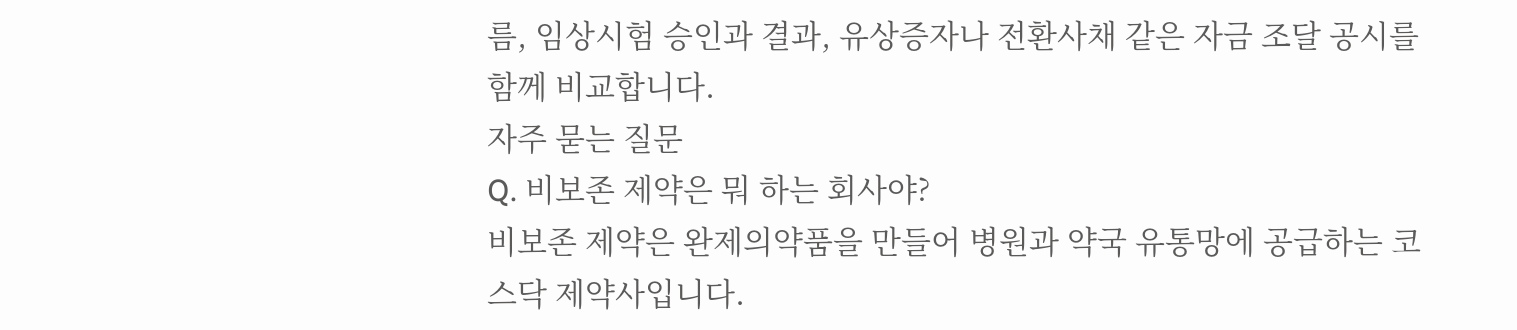름, 임상시험 승인과 결과, 유상증자나 전환사채 같은 자금 조달 공시를 함께 비교합니다.
자주 묻는 질문
Q. 비보존 제약은 뭐 하는 회사야?
비보존 제약은 완제의약품을 만들어 병원과 약국 유통망에 공급하는 코스닥 제약사입니다.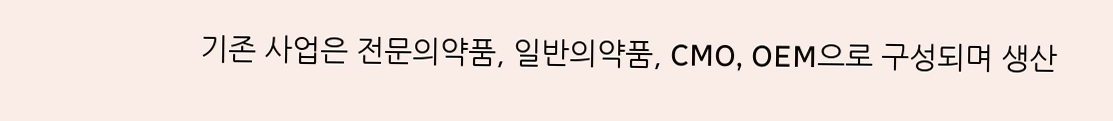기존 사업은 전문의약품, 일반의약품, CMO, OEM으로 구성되며 생산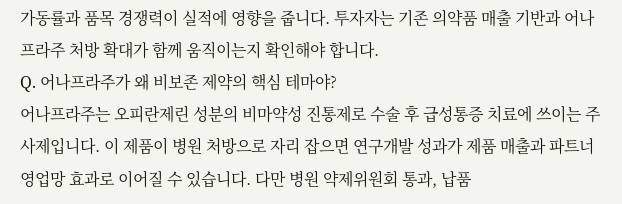가동률과 품목 경쟁력이 실적에 영향을 줍니다. 투자자는 기존 의약품 매출 기반과 어나프라주 처방 확대가 함께 움직이는지 확인해야 합니다.
Q. 어나프라주가 왜 비보존 제약의 핵심 테마야?
어나프라주는 오피란제린 성분의 비마약성 진통제로 수술 후 급성통증 치료에 쓰이는 주사제입니다. 이 제품이 병원 처방으로 자리 잡으면 연구개발 성과가 제품 매출과 파트너 영업망 효과로 이어질 수 있습니다. 다만 병원 약제위원회 통과, 납품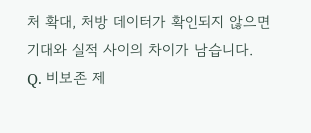처 확대, 처방 데이터가 확인되지 않으면 기대와 실적 사이의 차이가 남습니다.
Q. 비보존 제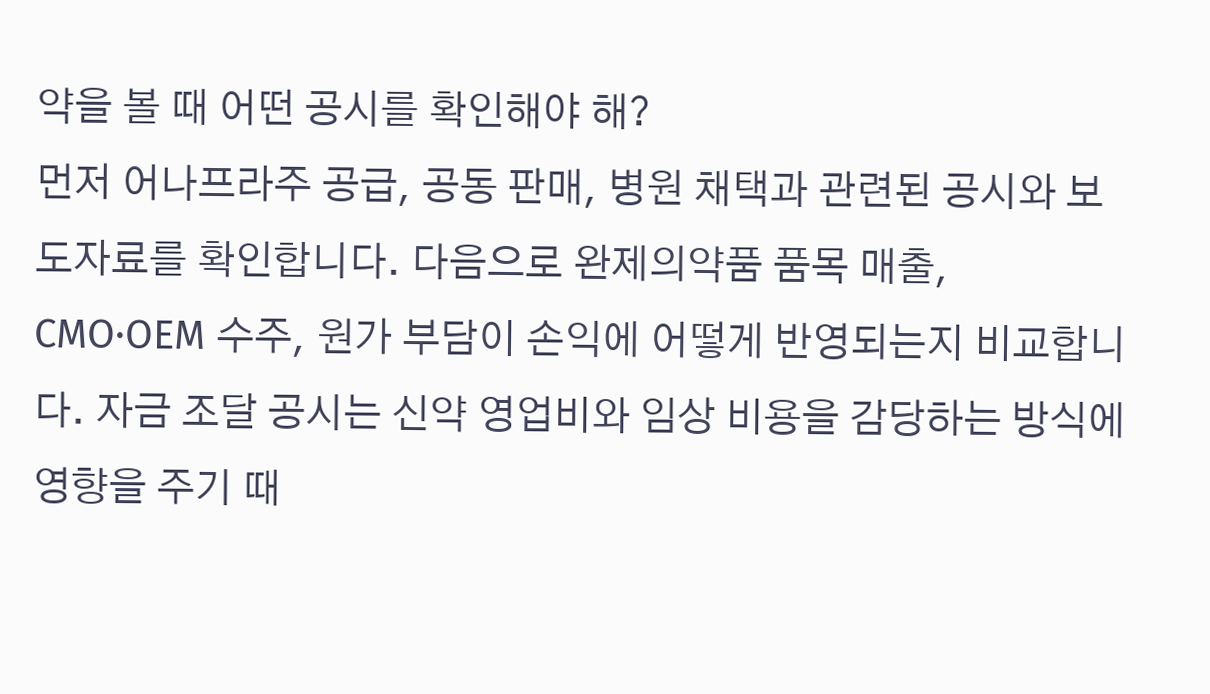약을 볼 때 어떤 공시를 확인해야 해?
먼저 어나프라주 공급, 공동 판매, 병원 채택과 관련된 공시와 보도자료를 확인합니다. 다음으로 완제의약품 품목 매출, CMO·OEM 수주, 원가 부담이 손익에 어떻게 반영되는지 비교합니다. 자금 조달 공시는 신약 영업비와 임상 비용을 감당하는 방식에 영향을 주기 때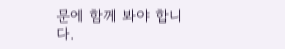문에 함께 봐야 합니다.